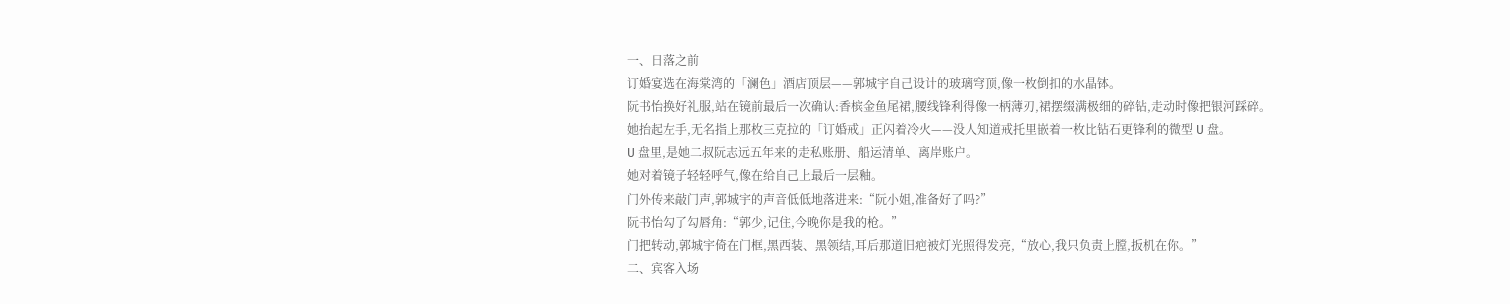一、日落之前
订婚宴选在海棠湾的「澜色」酒店顶层——郭城宇自己设计的玻璃穹顶,像一枚倒扣的水晶钵。
阮书怡换好礼服,站在镜前最后一次确认:香槟金鱼尾裙,腰线锋利得像一柄薄刃,裙摆缀满极细的碎钻,走动时像把银河踩碎。
她抬起左手,无名指上那枚三克拉的「订婚戒」正闪着冷火——没人知道戒托里嵌着一枚比钻石更锋利的微型 U 盘。
U 盘里,是她二叔阮志远五年来的走私账册、船运清单、离岸账户。
她对着镜子轻轻呼气,像在给自己上最后一层釉。
门外传来敲门声,郭城宇的声音低低地落进来:“阮小姐,准备好了吗?”
阮书怡勾了勾唇角:“郭少,记住,今晚你是我的枪。”
门把转动,郭城宇倚在门框,黑西装、黑领结,耳后那道旧疤被灯光照得发亮,“放心,我只负责上膛,扳机在你。”
二、宾客入场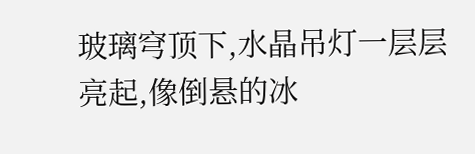玻璃穹顶下,水晶吊灯一层层亮起,像倒悬的冰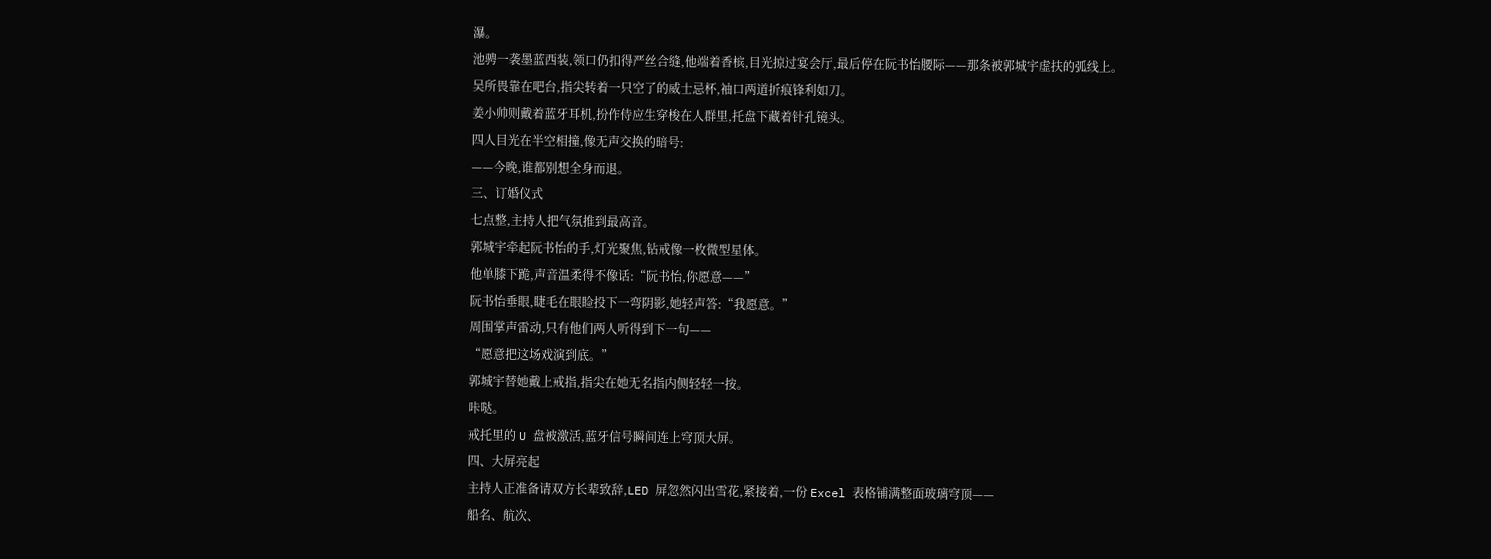瀑。
池骋一袭墨蓝西装,领口仍扣得严丝合缝,他端着香槟,目光掠过宴会厅,最后停在阮书怡腰际——那条被郭城宇虚扶的弧线上。
吴所畏靠在吧台,指尖转着一只空了的威士忌杯,袖口两道折痕锋利如刀。
姜小帅则戴着蓝牙耳机,扮作侍应生穿梭在人群里,托盘下藏着针孔镜头。
四人目光在半空相撞,像无声交换的暗号:
——今晚,谁都别想全身而退。
三、订婚仪式
七点整,主持人把气氛推到最高音。
郭城宇牵起阮书怡的手,灯光聚焦,钻戒像一枚微型星体。
他单膝下跪,声音温柔得不像话:“阮书怡,你愿意——”
阮书怡垂眼,睫毛在眼睑投下一弯阴影,她轻声答:“我愿意。”
周围掌声雷动,只有他们两人听得到下一句——
“愿意把这场戏演到底。”
郭城宇替她戴上戒指,指尖在她无名指内侧轻轻一按。
咔哒。
戒托里的 U 盘被激活,蓝牙信号瞬间连上穹顶大屏。
四、大屏亮起
主持人正准备请双方长辈致辞,LED 屏忽然闪出雪花,紧接着,一份 Excel 表格铺满整面玻璃穹顶——
船名、航次、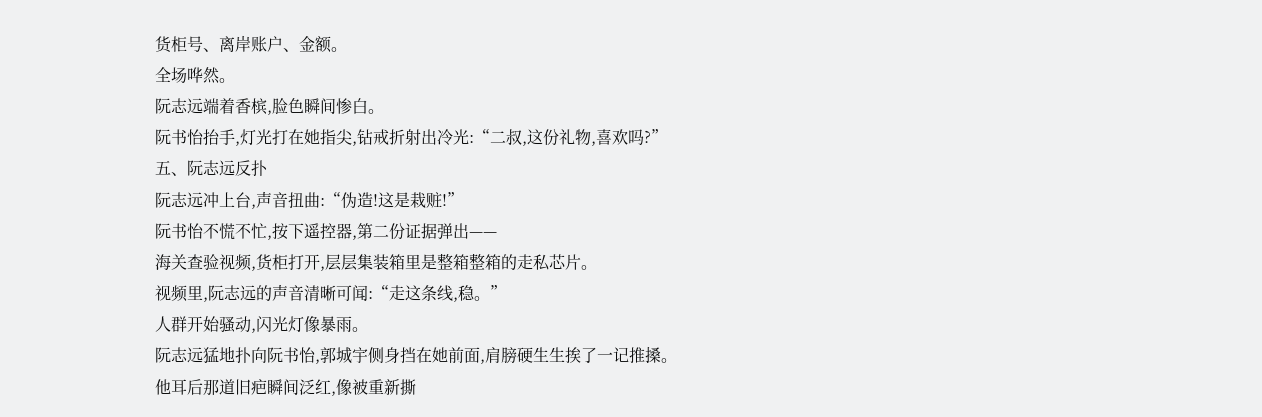货柜号、离岸账户、金额。
全场哗然。
阮志远端着香槟,脸色瞬间惨白。
阮书怡抬手,灯光打在她指尖,钻戒折射出冷光:“二叔,这份礼物,喜欢吗?”
五、阮志远反扑
阮志远冲上台,声音扭曲:“伪造!这是栽赃!”
阮书怡不慌不忙,按下遥控器,第二份证据弹出——
海关查验视频,货柜打开,层层集装箱里是整箱整箱的走私芯片。
视频里,阮志远的声音清晰可闻:“走这条线,稳。”
人群开始骚动,闪光灯像暴雨。
阮志远猛地扑向阮书怡,郭城宇侧身挡在她前面,肩膀硬生生挨了一记推搡。
他耳后那道旧疤瞬间泛红,像被重新撕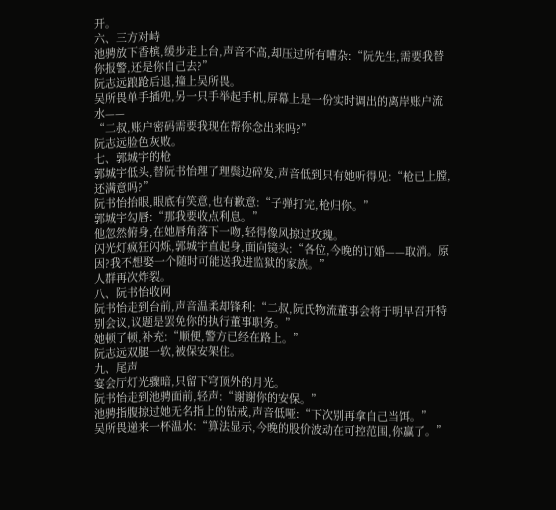开。
六、三方对峙
池骋放下香槟,缓步走上台,声音不高,却压过所有嘈杂:“阮先生,需要我替你报警,还是你自己去?”
阮志远踉跄后退,撞上吴所畏。
吴所畏单手插兜,另一只手举起手机,屏幕上是一份实时调出的离岸账户流水——
“二叔,账户密码需要我现在帮你念出来吗?”
阮志远脸色灰败。
七、郭城宇的枪
郭城宇低头,替阮书怡理了理鬓边碎发,声音低到只有她听得见:“枪已上膛,还满意吗?”
阮书怡抬眼,眼底有笑意,也有歉意:“子弹打完,枪归你。”
郭城宇勾唇:“那我要收点利息。”
他忽然俯身,在她唇角落下一吻,轻得像风掠过玫瑰。
闪光灯疯狂闪烁,郭城宇直起身,面向镜头:“各位,今晚的订婚——取消。原因?我不想娶一个随时可能送我进监狱的家族。”
人群再次炸裂。
八、阮书怡收网
阮书怡走到台前,声音温柔却锋利:“二叔,阮氏物流董事会将于明早召开特别会议,议题是罢免你的执行董事职务。”
她顿了顿,补充:“顺便,警方已经在路上。”
阮志远双腿一软,被保安架住。
九、尾声
宴会厅灯光骤暗,只留下穹顶外的月光。
阮书怡走到池骋面前,轻声:“谢谢你的安保。”
池骋指腹掠过她无名指上的钻戒,声音低哑:“下次别再拿自己当饵。”
吴所畏递来一杯温水:“算法显示,今晚的股价波动在可控范围,你赢了。”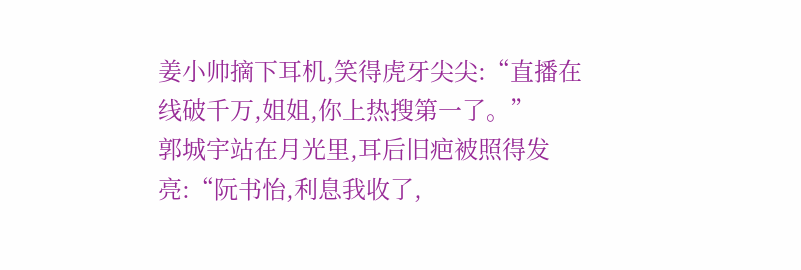姜小帅摘下耳机,笑得虎牙尖尖:“直播在线破千万,姐姐,你上热搜第一了。”
郭城宇站在月光里,耳后旧疤被照得发亮:“阮书怡,利息我收了,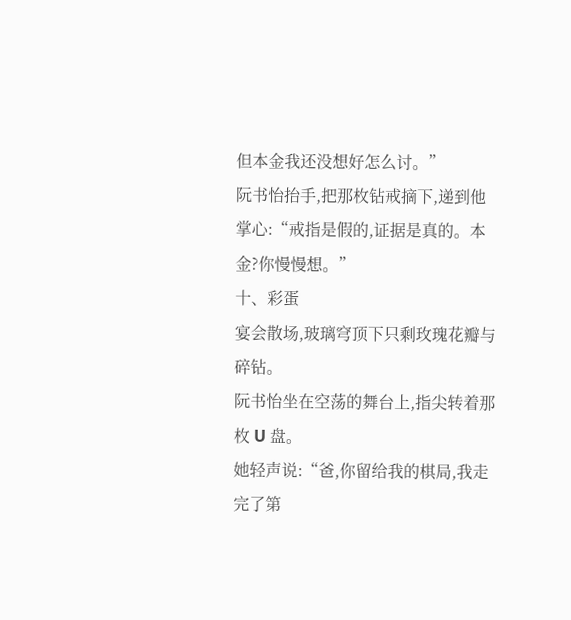但本金我还没想好怎么讨。”
阮书怡抬手,把那枚钻戒摘下,递到他掌心:“戒指是假的,证据是真的。本金?你慢慢想。”
十、彩蛋
宴会散场,玻璃穹顶下只剩玫瑰花瓣与碎钻。
阮书怡坐在空荡的舞台上,指尖转着那枚 U 盘。
她轻声说:“爸,你留给我的棋局,我走完了第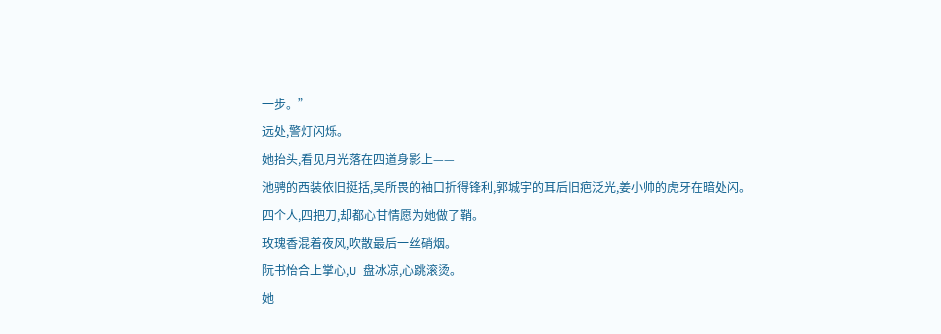一步。”
远处,警灯闪烁。
她抬头,看见月光落在四道身影上——
池骋的西装依旧挺括,吴所畏的袖口折得锋利,郭城宇的耳后旧疤泛光,姜小帅的虎牙在暗处闪。
四个人,四把刀,却都心甘情愿为她做了鞘。
玫瑰香混着夜风,吹散最后一丝硝烟。
阮书怡合上掌心,U 盘冰凉,心跳滚烫。
她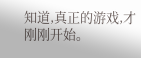知道,真正的游戏,才刚刚开始。